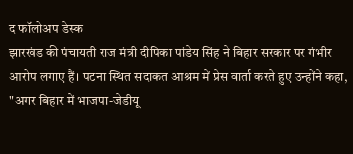द फॉलोअप डेस्क
झारखंड की पंचायती राज मंत्री दीपिका पांडेय सिंह ने बिहार सरकार पर गंभीर आरोप लगाए हैं। पटना स्थित सदाकत आश्रम में प्रेस वार्ता करते हुए उन्होंने कहा, "अगर बिहार में भाजपा-जेडीयू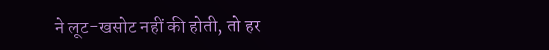ने लूट-खसोट नहीं की होती, तो हर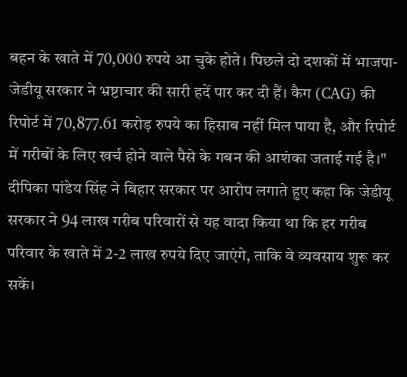बहन के खाते में 70,000 रुपये आ चुके होते। पिछले दो दशकों में भाजपा-जेडीयू सरकार ने भ्रष्टाचार की सारी हदें पार कर दी हैं। कैग (CAG) की रिपोर्ट में 70,877.61 करोड़ रुपये का हिसाब नहीं मिल पाया है, और रिपोर्ट में गरीबों के लिए खर्च होने वाले पैसे के गबन की आशंका जताई गई है।"
दीपिका पांडेय सिंह ने बिहार सरकार पर आरोप लगाते हुए कहा कि जेडीयू सरकार ने 94 लाख गरीब परिवारों से यह वादा किया था कि हर गरीब परिवार के खाते में 2-2 लाख रुपये दिए जाएंगे, ताकि वे व्यवसाय शुरू कर सकें।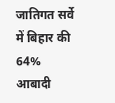जातिगत सर्वे में बिहार की 64% आबादी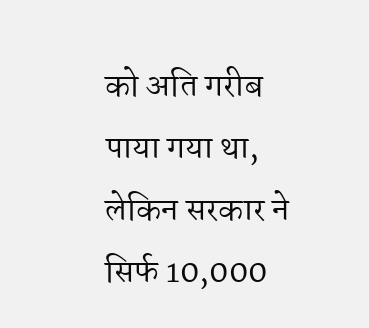को अति गरीब पाया गया था, लेकिन सरकार ने सिर्फ 10,000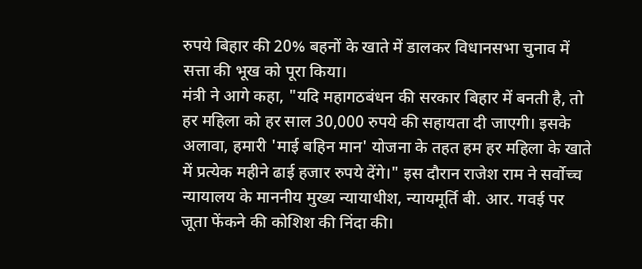रुपये बिहार की 20% बहनों के खाते में डालकर विधानसभा चुनाव में सत्ता की भूख को पूरा किया।
मंत्री ने आगे कहा, "यदि महागठबंधन की सरकार बिहार में बनती है, तो हर महिला को हर साल 30,000 रुपये की सहायता दी जाएगी। इसके अलावा, हमारी 'माई बहिन मान' योजना के तहत हम हर महिला के खाते में प्रत्येक महीने ढाई हजार रुपये देंगे।" इस दौरान राजेश राम ने सर्वोच्च न्यायालय के माननीय मुख्य न्यायाधीश, न्यायमूर्ति बी. आर. गवई पर जूता फेंकने की कोशिश की निंदा की।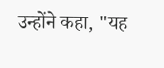उन्होंने कहा, "यह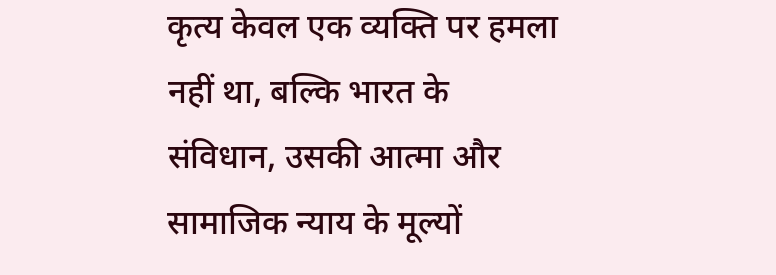कृत्य केवल एक व्यक्ति पर हमला नहीं था, बल्कि भारत के संविधान, उसकी आत्मा और सामाजिक न्याय के मूल्यों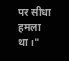पर सीधा हमला था।"